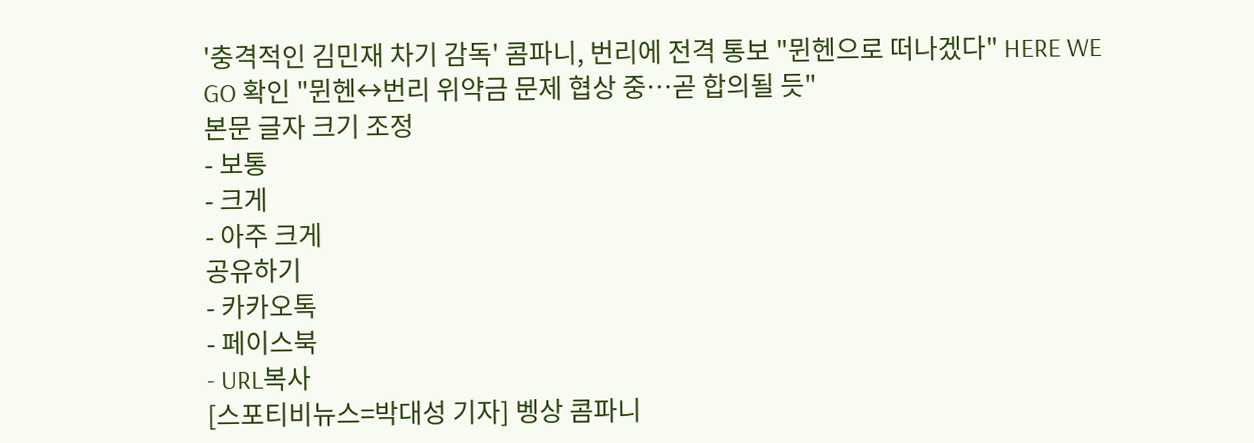'충격적인 김민재 차기 감독' 콤파니, 번리에 전격 통보 "뮌헨으로 떠나겠다" HERE WE GO 확인 "뮌헨↔번리 위약금 문제 협상 중…곧 합의될 듯"
본문 글자 크기 조정
- 보통
- 크게
- 아주 크게
공유하기
- 카카오톡
- 페이스북
- URL복사
[스포티비뉴스=박대성 기자] 벵상 콤파니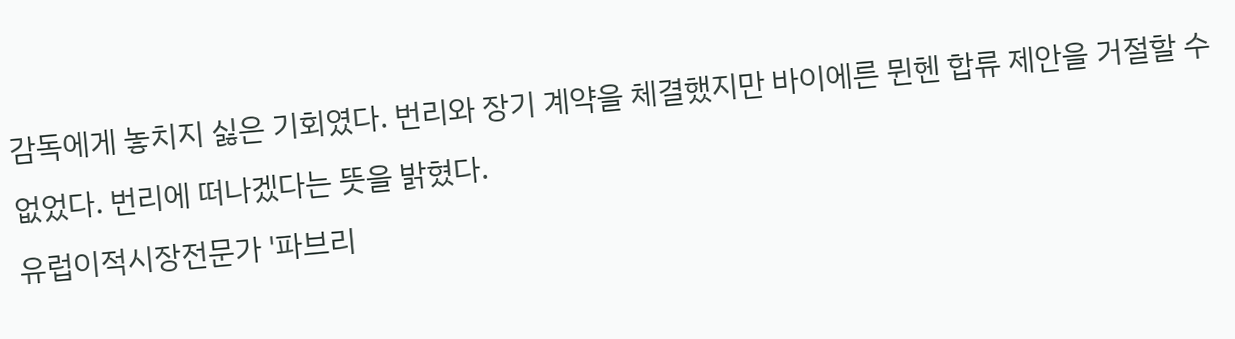감독에게 놓치지 싫은 기회였다. 번리와 장기 계약을 체결했지만 바이에른 뮌헨 합류 제안을 거절할 수 없었다. 번리에 떠나겠다는 뜻을 밝혔다.
유럽이적시장전문가 '파브리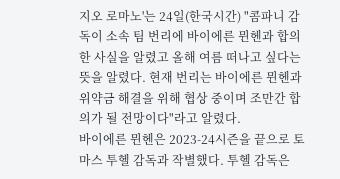지오 로마노'는 24일(한국시간) "콤파니 감독이 소속 팀 번리에 바이에른 뮌헨과 합의한 사실을 알렸고 올해 여름 떠나고 싶다는 뜻을 알렸다. 현재 번리는 바이에른 뮌헨과 위약금 해결을 위해 협상 중이며 조만간 합의가 될 전망이다"라고 알렸다.
바이에른 뮌헨은 2023-24시즌을 끝으로 토마스 투헬 감독과 작별했다. 투헬 감독은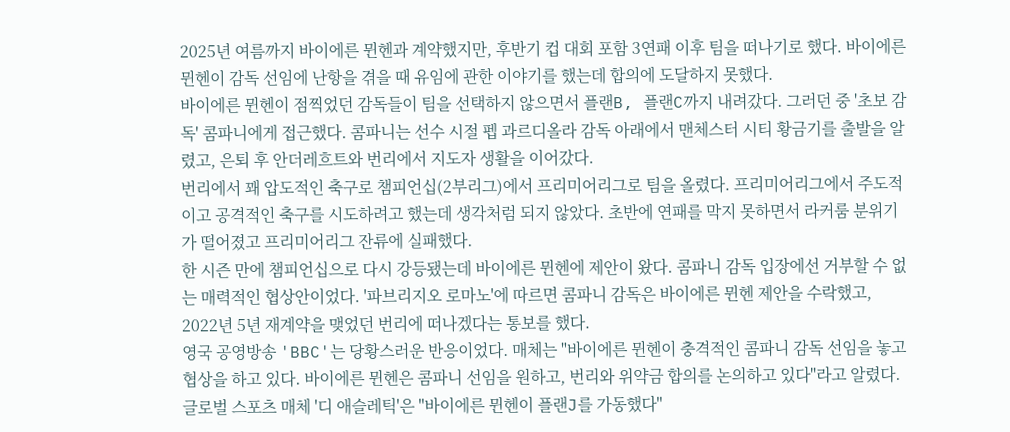2025년 여름까지 바이에른 뮌헨과 계약했지만, 후반기 컵 대회 포함 3연패 이후 팀을 떠나기로 했다. 바이에른 뮌헨이 감독 선임에 난항을 겪을 때 유임에 관한 이야기를 했는데 합의에 도달하지 못했다.
바이에른 뮌헨이 점찍었던 감독들이 팀을 선택하지 않으면서 플랜B, 플랜C까지 내려갔다. 그러던 중 '초보 감독' 콤파니에게 접근했다. 콤파니는 선수 시절 펩 과르디올라 감독 아래에서 맨체스터 시티 황금기를 출발을 알렸고, 은퇴 후 안더레흐트와 번리에서 지도자 생활을 이어갔다.
번리에서 꽤 압도적인 축구로 챔피언십(2부리그)에서 프리미어리그로 팀을 올렸다. 프리미어리그에서 주도적이고 공격적인 축구를 시도하려고 했는데 생각처럼 되지 않았다. 초반에 연패를 막지 못하면서 라커룸 분위기가 떨어졌고 프리미어리그 잔류에 실패했다.
한 시즌 만에 챔피언십으로 다시 강등됐는데 바이에른 뮌헨에 제안이 왔다. 콤파니 감독 입장에선 거부할 수 없는 매력적인 협상안이었다. '파브리지오 로마노'에 따르면 콤파니 감독은 바이에른 뮌헨 제안을 수락했고, 2022년 5년 재계약을 맺었던 번리에 떠나겠다는 통보를 했다.
영국 공영방송 'BBC'는 당황스러운 반응이었다. 매체는 "바이에른 뮌헨이 충격적인 콤파니 감독 선임을 놓고 협상을 하고 있다. 바이에른 뮌헨은 콤파니 선임을 원하고, 번리와 위약금 합의를 논의하고 있다"라고 알렸다. 글로벌 스포츠 매체 '디 애슬레틱'은 "바이에른 뮌헨이 플랜J를 가동했다"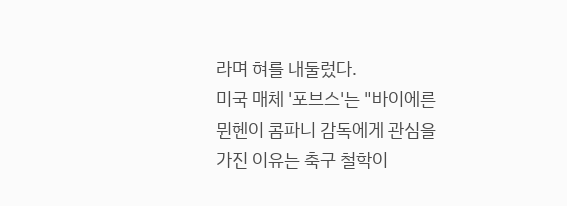라며 혀를 내둘렀다.
미국 매체 '포브스'는 "바이에른 뮌헨이 콤파니 감독에게 관심을 가진 이유는 축구 철학이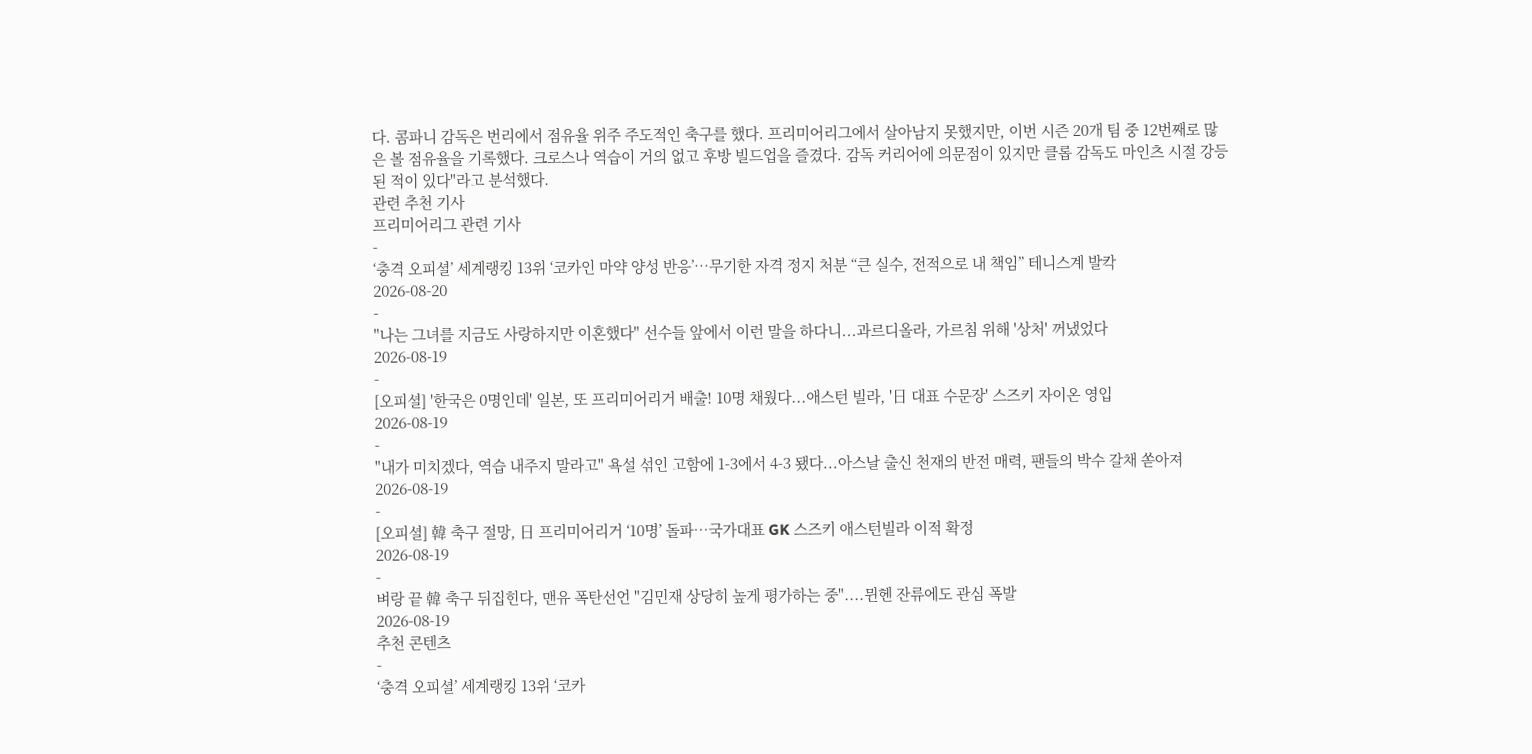다. 콤파니 감독은 번리에서 점유율 위주 주도적인 축구를 했다. 프리미어리그에서 살아남지 못했지만, 이번 시즌 20개 팀 중 12번째로 많은 볼 점유율을 기록했다. 크로스나 역습이 거의 없고 후방 빌드업을 즐겼다. 감독 커리어에 의문점이 있지만 클롭 감독도 마인츠 시절 강등된 적이 있다"라고 분석했다.
관련 추천 기사
프리미어리그 관련 기사
-
‘충격 오피셜’ 세계랭킹 13위 ‘코카인 마약 양성 반응’…무기한 자격 정지 처분 “큰 실수, 전적으로 내 책임” 테니스계 발칵
2026-08-20
-
"나는 그녀를 지금도 사랑하지만 이혼했다" 선수들 앞에서 이런 말을 하다니...과르디올라, 가르침 위해 '상처' 꺼냈었다
2026-08-19
-
[오피셜] '한국은 0명인데' 일본, 또 프리미어리거 배출! 10명 채웠다...애스턴 빌라, '日 대표 수문장' 스즈키 자이온 영입
2026-08-19
-
"내가 미치겠다, 역습 내주지 말라고" 욕설 섞인 고함에 1-3에서 4-3 됐다...아스날 출신 천재의 반전 매력, 팬들의 박수 갈채 쏟아져
2026-08-19
-
[오피셜] 韓 축구 절망, 日 프리미어리거 ‘10명’ 돌파…국가대표 GK 스즈키 애스턴빌라 이적 확정
2026-08-19
-
벼랑 끝 韓 축구 뒤집힌다, 맨유 폭탄선언 "김민재 상당히 높게 평가하는 중"....뮌헨 잔류에도 관심 폭발
2026-08-19
추천 콘텐츠
-
‘충격 오피셜’ 세계랭킹 13위 ‘코카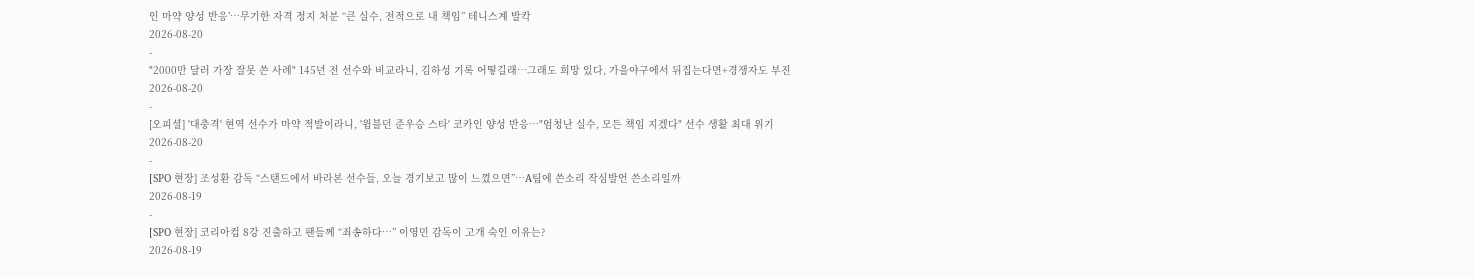인 마약 양성 반응’…무기한 자격 정지 처분 “큰 실수, 전적으로 내 책임” 테니스계 발칵
2026-08-20
-
"2000만 달러 가장 잘못 쓴 사례" 145년 전 선수와 비교라니, 김하성 기록 어떻길래…그래도 희망 있다, 가을야구에서 뒤집는다면+경쟁자도 부진
2026-08-20
-
[오피셜] '대충격' 현역 선수가 마약 적발이라니, '윔블던 준우승 스타' 코카인 양성 반응…"엄청난 실수, 모든 책임 지겠다" 선수 생활 최대 위기
2026-08-20
-
[SPO 현장] 조성환 감독 “스탠드에서 바라본 선수들, 오늘 경기보고 많이 느꼈으면”…A팀에 쓴소리 작심발언 쓴소리일까
2026-08-19
-
[SPO 현장] 코리아컵 8강 진출하고 팬들께 “죄송하다…” 이영민 감독이 고개 숙인 이유는?
2026-08-19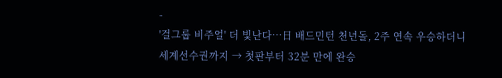-
'걸그룹 비주얼' 더 빛난다…日 배드민턴 천년돌, 2주 연속 우승하더니 세계선수권까지 → 첫판부터 32분 만에 완승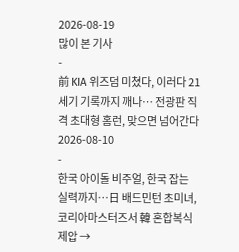2026-08-19
많이 본 기사
-
前 KIA 위즈덤 미쳤다, 이러다 21세기 기록까지 깨나… 전광판 직격 초대형 홈런, 맞으면 넘어간다
2026-08-10
-
한국 아이돌 비주얼, 한국 잡는 실력까지…日 배드민턴 초미녀, 코리아마스터즈서 韓 혼합복식 제압 →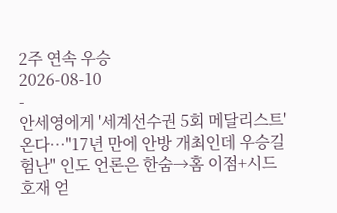2주 연속 우승
2026-08-10
-
안세영에게 '세계선수권 5회 메달리스트' 온다…"17년 만에 안방 개최인데 우승길 험난" 인도 언론은 한숨→홈 이점+시드 호재 얻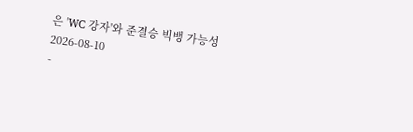은 'WC 강자'와 준결승 빅뱅 가능성
2026-08-10
-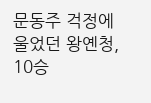문동주 걱정에 울었던 왕옌청, 10승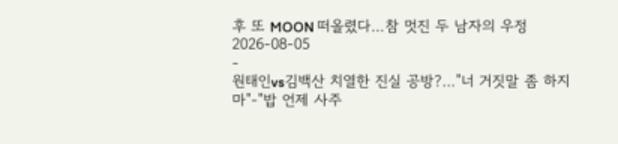후 또 MOON 떠올렸다…참 멋진 두 남자의 우정
2026-08-05
-
원태인vs김백산 치열한 진실 공방?…"너 거짓말 좀 하지 마"-"밥 언제 사주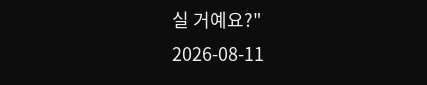실 거예요?"
2026-08-11